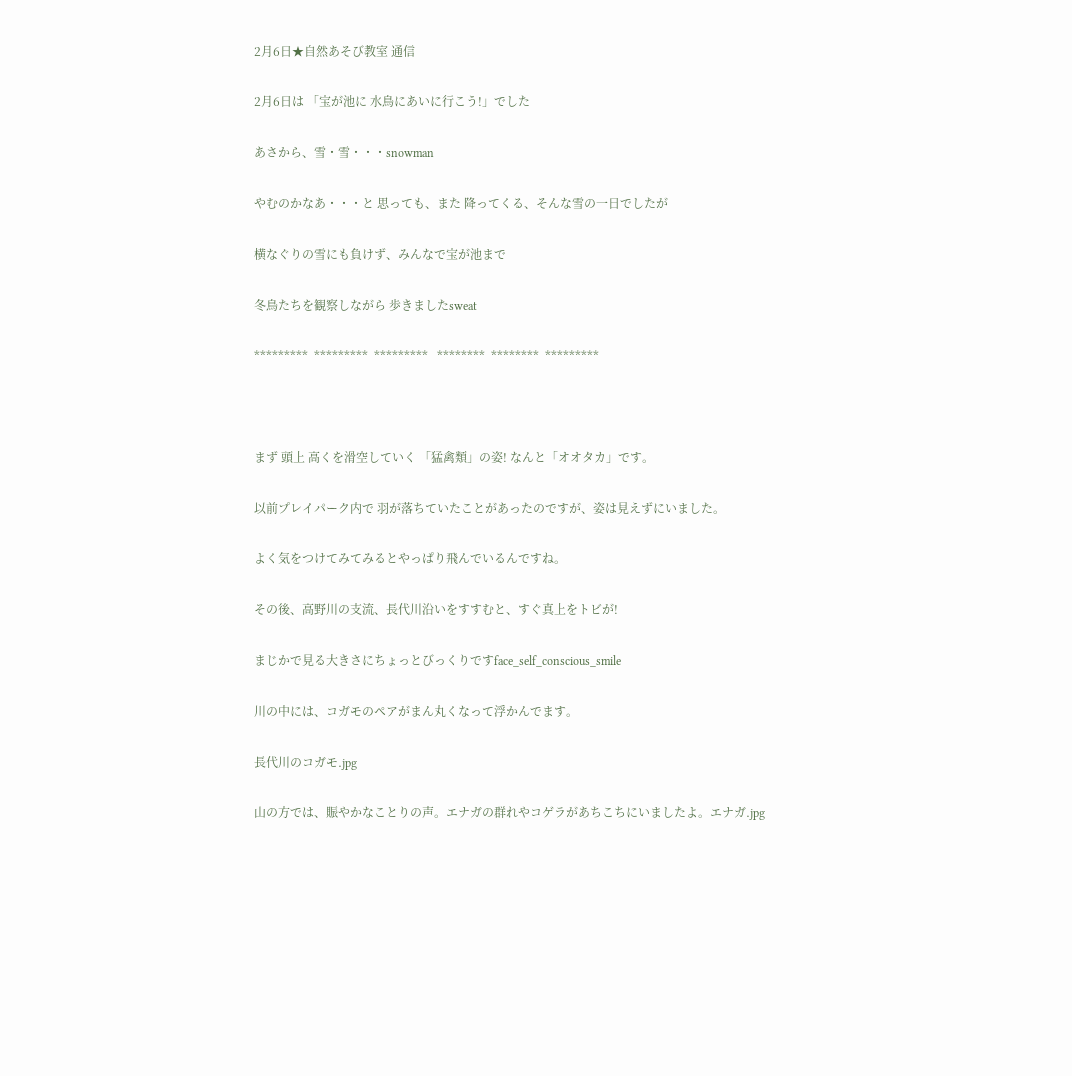2月6日★自然あそび教室 通信

2月6日は 「宝が池に 水鳥にあいに行こう!」でした

あさから、雪・雪・・・snowman

やむのかなあ・・・と 思っても、また 降ってくる、そんな雪の一日でしたが

横なぐりの雪にも負けず、みんなで宝が池まで

冬鳥たちを観察しながら 歩きましたsweat

*********  *********  *********   ********  ********  *********



まず 頭上 高くを滑空していく 「猛禽類」の姿! なんと「オオタカ」です。

以前プレイパーク内で 羽が落ちていたことがあったのですが、姿は見えずにいました。

よく気をつけてみてみるとやっぱり飛んでいるんですね。

その後、高野川の支流、長代川沿いをすすむと、すぐ真上をトビが!

まじかで見る大きさにちょっとびっくりですface_self_conscious_smile

川の中には、コガモのペアがまん丸くなって浮かんでます。

長代川のコガモ.jpg

山の方では、賑やかなことりの声。エナガの群れやコゲラがあちこちにいましたよ。エナガ.jpg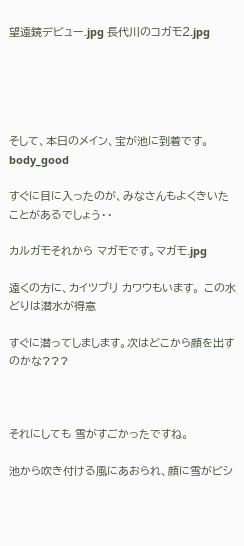望遠鏡デビュー.jpg 長代川のコガモ2.jpg





そして、本日のメイン、宝が池に到着です。body_good

すぐに目に入ったのが、みなさんもよくきいたことがあるでしょう・・

カルガモそれから マガモです。マガモ.jpg

遠くの方に、カイツブリ カワウもいます。 この水どりは潜水が得意

すぐに潜ってしまします。次はどこから顔を出すのかな???



それにしても 雪がすごかったですね。

池から吹き付ける風にあおられ、顔に雪がビシ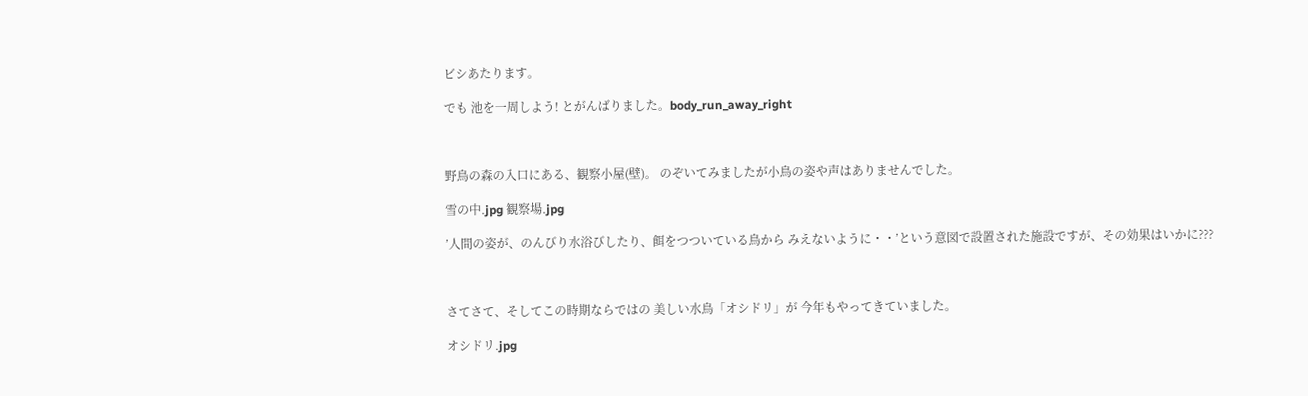ビシあたります。

でも 池を一周しよう! とがんばりました。body_run_away_right



野鳥の森の入口にある、観察小屋(壁)。 のぞいてみましたが小鳥の姿や声はありませんでした。

雪の中.jpg 観察場.jpg

’人間の姿が、のんびり水浴びしたり、餌をつついている鳥から みえないように・・’という意図で設置された施設ですが、その効果はいかに???



さてさて、そしてこの時期ならではの 美しい水鳥「オシドリ」が 今年もやってきていました。

オシドリ.jpg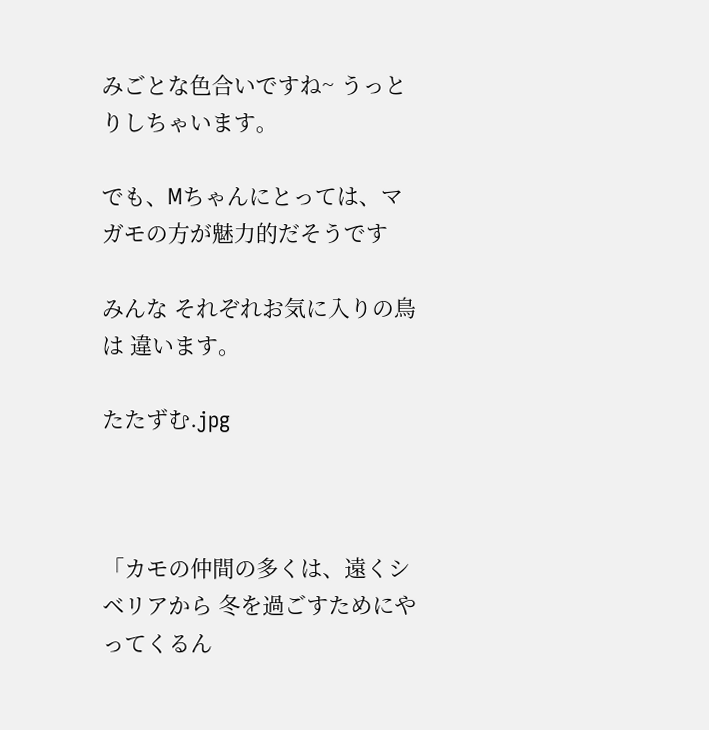みごとな色合いですね~ うっとりしちゃいます。

でも、Mちゃんにとっては、マガモの方が魅力的だそうです

みんな それぞれお気に入りの鳥は 違います。

たたずむ.jpg



「カモの仲間の多くは、遠くシベリアから 冬を過ごすためにやってくるん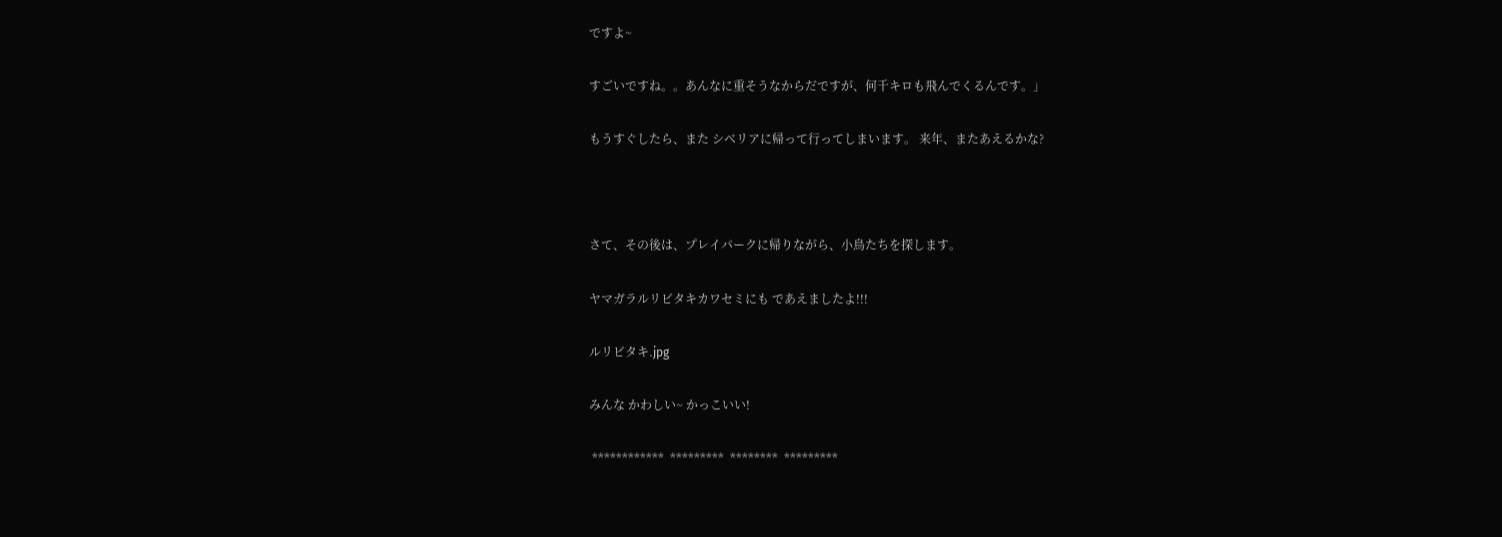ですよ~

すごいですね。。あんなに重そうなからだですが、何千キロも飛んでくるんです。」

もうすぐしたら、また シベリアに帰って行ってしまいます。 来年、またあえるかな?



さて、その後は、プレイパークに帰りながら、小鳥たちを探します。

ヤマガラルリビタキカワセミにも であえましたよ!!!

ルリビタキ.jpg

みんな かわしい~ かっこいい!

 ************  *********  ********  *********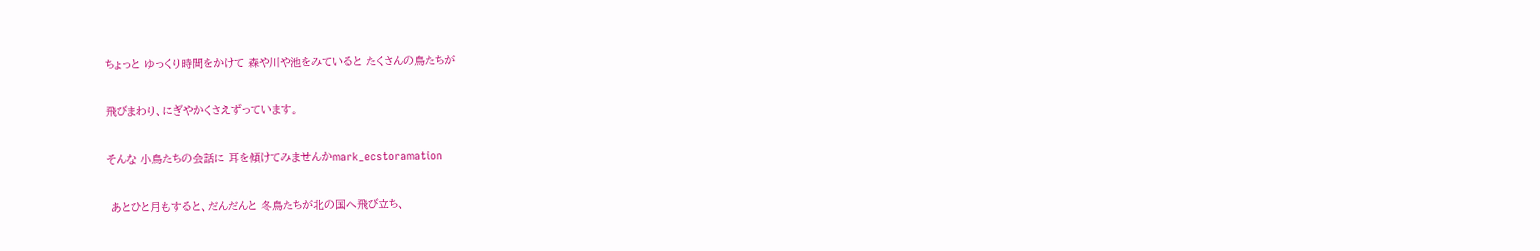ちょっと ゆっくり時間をかけて 森や川や池をみていると たくさんの鳥たちが

飛びまわり、にぎやかくさえずっています。

そんな 小鳥たちの会話に 耳を傾けてみませんかmark_ecstoramation

 あとひと月もすると、だんだんと 冬鳥たちが北の国へ飛び立ち、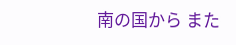南の国から また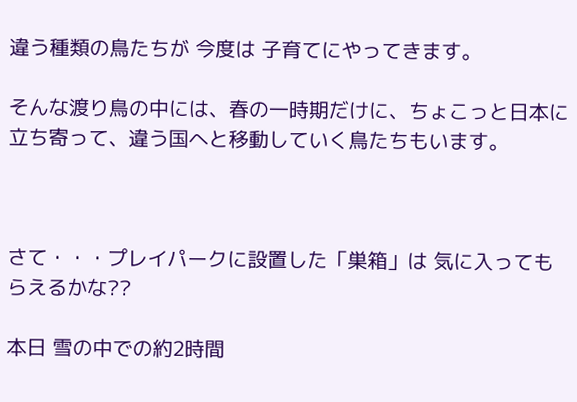違う種類の鳥たちが 今度は 子育てにやってきます。

そんな渡り鳥の中には、春の一時期だけに、ちょこっと日本に立ち寄って、違う国へと移動していく鳥たちもいます。



さて・・・プレイパークに設置した「巣箱」は 気に入ってもらえるかな??

本日 雪の中での約2時間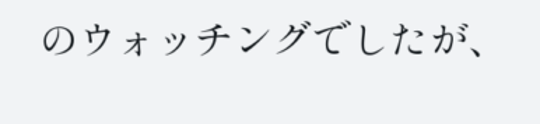のウォッチングでしたが、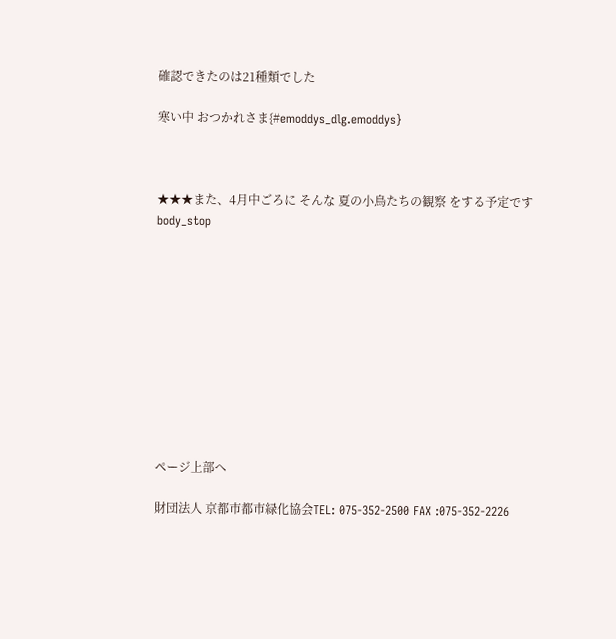確認できたのは21種類でした

寒い中 おつかれさま{#emoddys_dlg.emoddys}



★★★また、4月中ごろに そんな 夏の小鳥たちの観察 をする予定ですbody_stop











ページ上部へ

財団法人 京都市都市緑化協会TEL: 075-352-2500 FAX :075-352-2226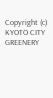Copyright (c) KYOTO CITY GREENERY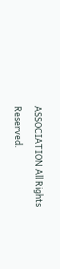ASSOCIATION All Rights Reserved.